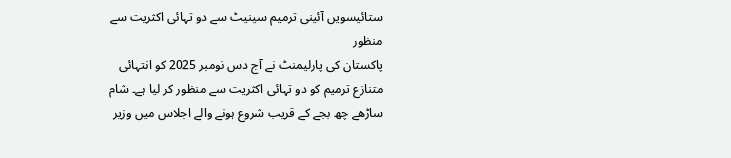ستائیسویں آئینی ترمیم سینیٹ سے دو تہائی اکثریت سے منظور
پاکستان کی پارلیمنٹ نے آج دس نومبر 2025 کو انتہائی متنازع ترمیم کو دو تہائی اکثریت سے منظور کر لیا ہے۔ شام ساڑھے چھ بجے کے قریب شروع ہونے والے اجلاس میں وزیر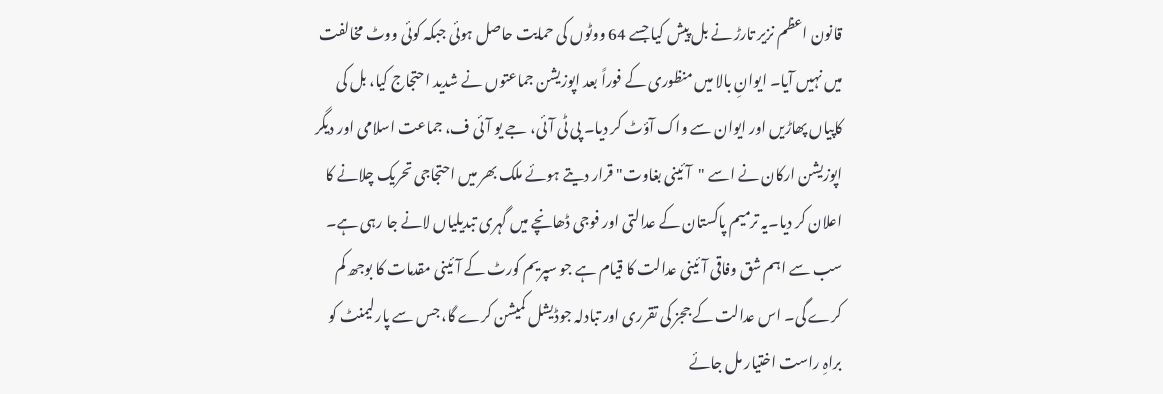قانون اعظم نزیر تارڑ نے بل پیش کیا جسے 64 ووٹوں کی حمایت حاصل ہوئی جبکہ کوئی ووٹ مخالفت میں نہیں آیا۔ ایوانِ بالا میں منظوری کے فوراً بعد اپوزیشن جماعتوں نے شدید احتجاج کیا، بل کی کاپیاں پھاڑیں اور ایوان سے واک آؤٹ کر دیا۔ پی ٹی آئی، جے یو آئی ف، جماعت اسلامی اور دیگر اپوزیشن ارکان نے اسے "آئینی بغاوت" قرار دیتے ہوئے ملک بھر میں احتجاجی تحریک چلانے کا اعلان کر دیا۔یہ ترمیم پاکستان کے عدالتی اور فوجی ڈھانچے میں گہری تبدیلیاں لانے جا رہی ہے۔ سب سے اہم شق وفاقی آئینی عدالت کا قیام ہے جو سپریم کورٹ کے آئینی مقدمات کا بوجھ کم کرے گی۔ اس عدالت کے ججز کی تقرری اور تبادلہ جوڈیشل کمیشن کرے گا، جس سے پارلیمنٹ کو براہِ راست اختیار مل جائے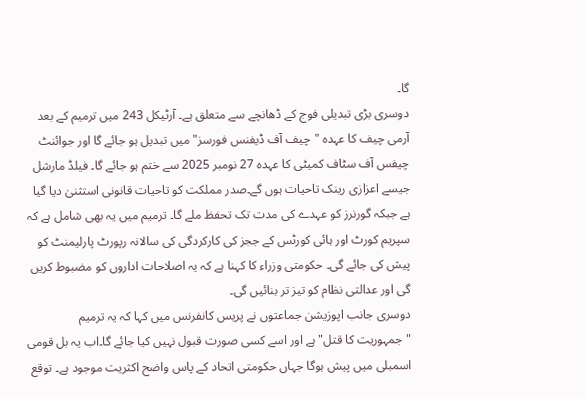گا۔
دوسری بڑی تبدیلی فوج کے ڈھانچے سے متعلق ہے۔ آرٹیکل 243 میں ترمیم کے بعد آرمی چیف کا عہدہ "چیف آف ڈیفنس فورسز" میں تبدیل ہو جائے گا اور جوائنٹ چیفس آف سٹاف کمیٹی کا عہدہ 27 نومبر 2025 سے ختم ہو جائے گا۔ فیلڈ مارشل جیسے اعزازی رینک تاحیات ہوں گے۔صدر مملکت کو تاحیات قانونی استثنیٰ دیا گیا ہے جبکہ گورنرز کو عہدے کی مدت تک تحفظ ملے گا۔ ترمیم میں یہ بھی شامل ہے کہ سپریم کورٹ اور ہائی کورٹس کے ججز کی کارکردگی کی سالانہ رپورٹ پارلیمنٹ کو پیش کی جائے گی۔ حکومتی وزراء کا کہنا ہے کہ یہ اصلاحات اداروں کو مضبوط کریں گی اور عدالتی نظام کو تیز تر بنائیں گی۔
دوسری جانب اپوزیشن جماعتوں نے پریس کانفرنس میں کہا کہ یہ ترمیم "جمہوریت کا قتل" ہے اور اسے کسی صورت قبول نہیں کیا جائے گا۔اب یہ بل قومی اسمبلی میں پیش ہوگا جہاں حکومتی اتحاد کے پاس واضح اکثریت موجود ہے۔ توقع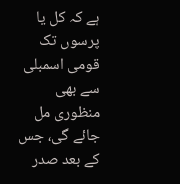ہے کہ کل یا پرسوں تک قومی اسمبلی سے بھی منظوری مل جائے گی، جس کے بعد صدر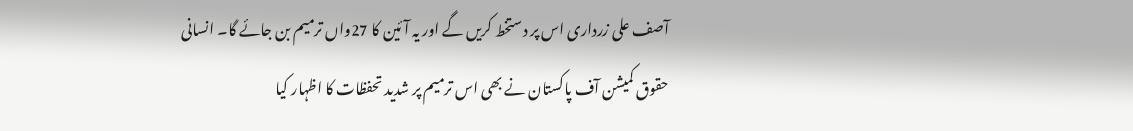آصف علی زرداری اس پر دستخط کریں گے اور یہ آئین کا 27واں ترمیم بن جائے گا۔ انسانی حقوق کمیشن آف پاکستان نے بھی اس ترمیم پر شدید تحفظات کا اظہار کیا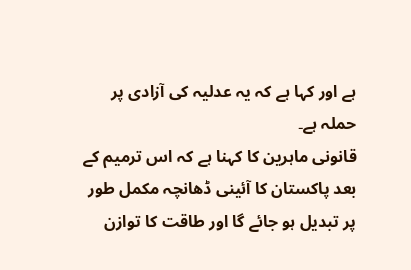ہے اور کہا ہے کہ یہ عدلیہ کی آزادی پر حملہ ہے۔
قانونی ماہرین کا کہنا ہے کہ اس ترمیم کے بعد پاکستان کا آئینی ڈھانچہ مکمل طور پر تبدیل ہو جائے گا اور طاقت کا توازن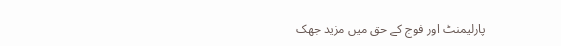پارلیمنٹ اور فوج کے حق میں مزید جھک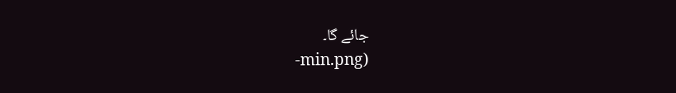جائے گا۔
-min.png)